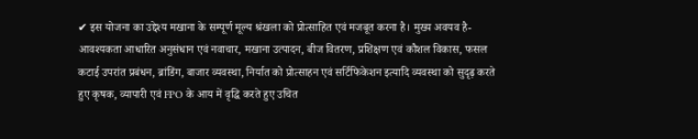✔ इस योजना का उद्देश्य मखाना के सम्पूर्ण मूल्य श्रंखला को प्रोत्साहित एवं मजबूत करना है। मुख्य अवयव है- आवश्यकता आधारित अनुसंधान एवं नवाचार, मखाना उत्पादन, बीज वितरण, प्रशिक्षण एवं कौशल विकास, फसल कटाई उपरांत प्रबंधन, ब्रांडिंग, बाजार व्यवस्था, निर्यात को प्रोत्साहन एवं सर्टिफिकेशन इत्यादि व्यवस्था को सुदृढ़ करते हुए कृषक, व्यापारी एवं FPO के आय में वृद्धि करते हुए उचित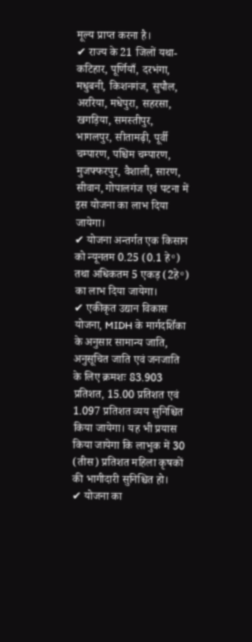मूल्य प्राप्त करना है।
✔ राज्य के 21 जिलों यथा- कटिहार, पूर्णियाँ, दरभंगा, मधुबनी, किशनगंज, सुपौल, अररिया, मधेपुरा, सहरसा, खगड़िया, समस्तीपुर, भागलपुर, सीतामढ़ी, पूर्वी चम्पारण, पश्चिम चम्पारण, मुजफ्फरपुर, वैशाली, सारण, सीवान, गोपालगंज एवं पटना में इस योजना का लाभ दिया जायेगा।
✔ योजना अन्तर्गत एक किसान को न्यूनतम 0.25 (0.1 हे॰) तथा अधिकतम 5 एकड़ (2हे॰) का लाभ दिया जायेगा।
✔ एकीकृत उद्यान विकास योजना, MIDH के मार्गदर्शिका के अनुसार सामान्य जाति, अनुसूचित जाति एवं जनजाति के लिए क्रमशः 83.903 प्रतिशत, 15.00 प्रतिशत एवं 1.097 प्रतिशत व्यय सुनिश्चित किया जायेगा। यह भी प्रयास किया जायेगा कि लाभुक में 30 (तीस) प्रतिशत महिला कृषकों की भागीदारी सुनिश्चित हो।
✔ योजना का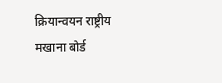क्रियान्वयन राष्ट्रीय मखाना बोर्ड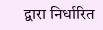द्वारा निर्धारित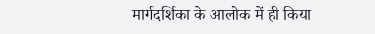मार्गदर्शिका के आलोक में ही किया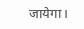जायेगा।